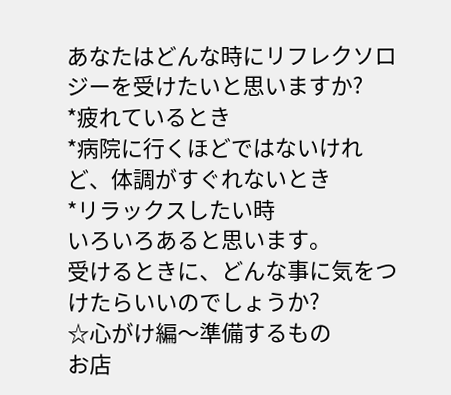あなたはどんな時にリフレクソロジーを受けたいと思いますか?
*疲れているとき
*病院に行くほどではないけれど、体調がすぐれないとき
*リラックスしたい時
いろいろあると思います。
受けるときに、どんな事に気をつけたらいいのでしょうか?
☆心がけ編〜準備するもの
お店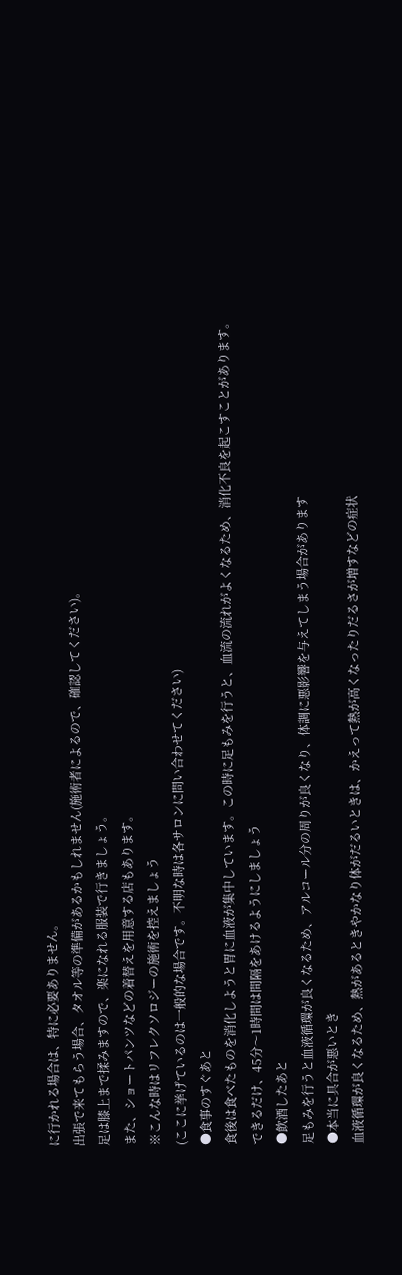に行かれる場合は、特に必要ありません。
出張で来てもらう場合、タオル等の準備があるかもしれません(施術者によるので、確認してください)。
足は膝上まで揉みますので、楽になれる服装で行きましょう。
また、ショートパンツなどの着替えを用意する店もあります。
※こんな時はリフレクソロジーの施術を控えましょう
(ここに挙げているのは一般的な場合です。不明な時は各サロンに問い合わせてください)
●食事のすぐあと
食後は食べたものを消化しようと胃に血液が集中しています。この時に足もみを行うと、血流の流れがよくなるため、消化不良を起こすことがあります。
できるだけ、45分〜1時間は間隔をあけるようにしましょう
●飲酒したあと
足もみを行うと血液循環が良くなるため、アルコール分の周りが良くなり、体調に悪影響を与えてしまう場合があります
●本当に具合が悪いとき
血液循環が良くなるため、熱があるときやかなり体がだるいときは、かえって熱が高くなったりだるさが増すなどの症状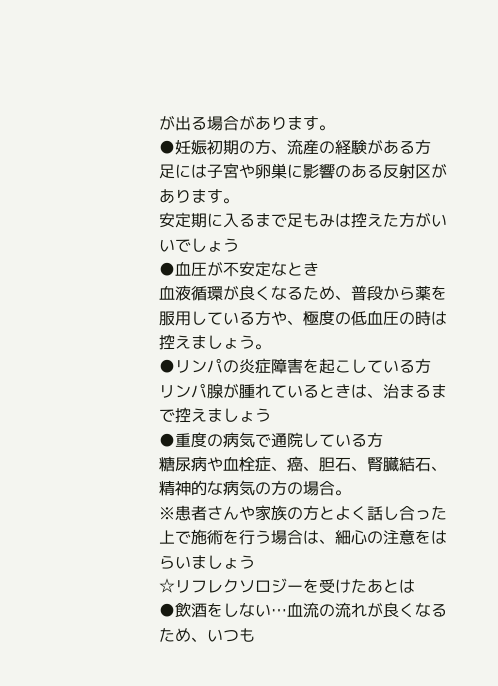が出る場合があります。
●妊娠初期の方、流産の経験がある方
足には子宮や卵巣に影響のある反射区があります。
安定期に入るまで足もみは控えた方がいいでしょう
●血圧が不安定なとき
血液循環が良くなるため、普段から薬を服用している方や、極度の低血圧の時は控えましょう。
●リンパの炎症障害を起こしている方
リンパ腺が腫れているときは、治まるまで控えましょう
●重度の病気で通院している方
糖尿病や血栓症、癌、胆石、腎臓結石、精神的な病気の方の場合。
※患者さんや家族の方とよく話し合った上で施術を行う場合は、細心の注意をはらいましょう
☆リフレクソロジーを受けたあとは
●飲酒をしない…血流の流れが良くなるため、いつも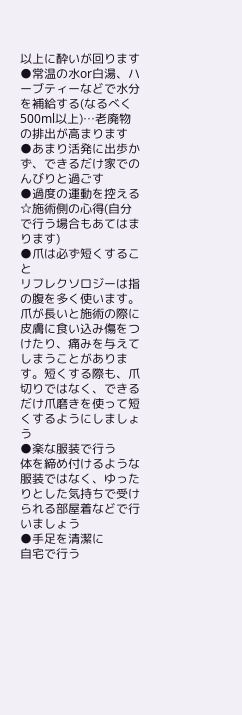以上に酔いが回ります
●常温の水or白湯、ハーブティーなどで水分を補給する(なるべく500ml以上)…老廃物の排出が高まります
●あまり活発に出歩かず、できるだけ家でのんびりと過ごす
●過度の運動を控える
☆施術側の心得(自分で行う場合もあてはまります)
●爪は必ず短くすること
リフレクソロジーは指の腹を多く使います。爪が長いと施術の際に皮膚に食い込み傷をつけたり、痛みを与えてしまうことがあります。短くする際も、爪切りではなく、できるだけ爪磨きを使って短くするようにしましょう
●楽な服装で行う
体を締め付けるような服装ではなく、ゆったりとした気持ちで受けられる部屋着などで行いましょう
●手足を清潔に
自宅で行う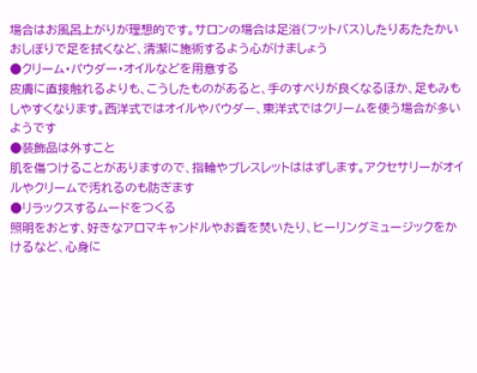場合はお風呂上がりが理想的です。サロンの場合は足浴(フットバス)したりあたたかいおしぼりで足を拭くなど、清潔に施術するよう心がけましょう
●クリーム・パウダー・オイルなどを用意する
皮膚に直接触れるよりも、こうしたものがあると、手のすべりが良くなるほか、足もみもしやすくなります。西洋式ではオイルやパウダー、東洋式ではクリームを使う場合が多いようです
●装飾品は外すこと
肌を傷つけることがありますので、指輪やブレスレットははずします。アクセサリーがオイルやクリームで汚れるのも防ぎます
●リラックスするムードをつくる
照明をおとす、好きなアロマキャンドルやお香を焚いたり、ヒーリングミュージックをかけるなど、心身に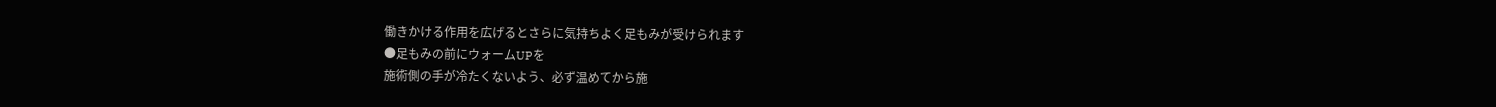働きかける作用を広げるとさらに気持ちよく足もみが受けられます
●足もみの前にウォームUPを
施術側の手が冷たくないよう、必ず温めてから施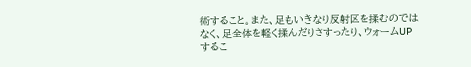術すること。また、足もいきなり反射区を揉むのではなく、足全体を軽く揉んだりさすったり、ウォームUPするこ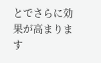とでさらに効果が高まります